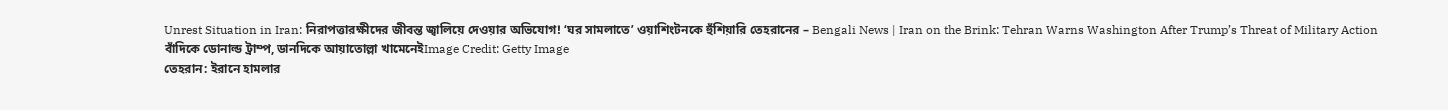Unrest Situation in Iran: নিরাপত্তারক্ষীদের জীবন্ত জ্বালিয়ে দেওয়ার অভিযোগ! ‘ঘর সামলাতে’ ওয়াশিংটনকে হুঁশিয়ারি তেহরানের – Bengali News | Iran on the Brink: Tehran Warns Washington After Trump’s Threat of Military Action
বাঁদিকে ডোনাল্ড ট্রাম্প, ডানদিকে আয়াতোল্লা খামেনেইImage Credit: Getty Image
তেহরান: ইরানে হামলার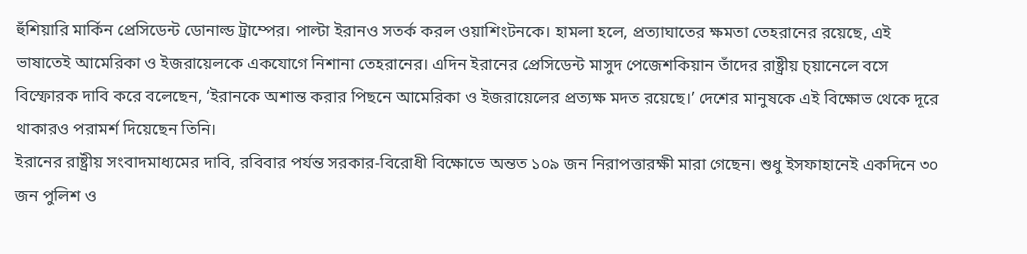হুঁশিয়ারি মার্কিন প্রেসিডেন্ট ডোনাল্ড ট্রাম্পের। পাল্টা ইরানও সতর্ক করল ওয়াশিংটনকে। হামলা হলে, প্রত্যাঘাতের ক্ষমতা তেহরানের রয়েছে, এই ভাষাতেই আমেরিকা ও ইজরায়েলকে একযোগে নিশানা তেহরানের। এদিন ইরানের প্রেসিডেন্ট মাসুদ পেজেশকিয়ান তাঁদের রাষ্ট্রীয় চ্য়ানেলে বসে বিস্ফোরক দাবি করে বলেছেন, ‘ইরানকে অশান্ত করার পিছনে আমেরিকা ও ইজরায়েলের প্রত্যক্ষ মদত রয়েছে।’ দেশের মানুষকে এই বিক্ষোভ থেকে দূরে থাকারও পরামর্শ দিয়েছেন তিনি।
ইরানের রাষ্ট্রীয় সংবাদমাধ্যমের দাবি, রবিবার পর্যন্ত সরকার-বিরোধী বিক্ষোভে অন্তত ১০৯ জন নিরাপত্তারক্ষী মারা গেছেন। শুধু ইসফাহানেই একদিনে ৩০ জন পুলিশ ও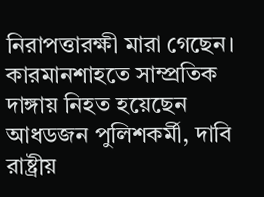নিরাপত্তারক্ষী মারা গেছেন। কারমানশাহতে সাম্প্রতিক দাঙ্গায় নিহত হয়েছেন আধডজন পুলিশকর্মী, দাবি রাষ্ট্রীয়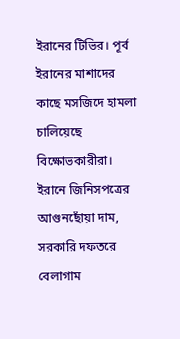ইরানের টিভির। পূর্ব ইরানের মাশাদের কাছে মসজিদে হামলা চালিয়েছে বিক্ষোভকারীরা। ইরানে জিনিসপত্রের আগুনছোঁয়া দাম, সরকারি দফতরে বেলাগাম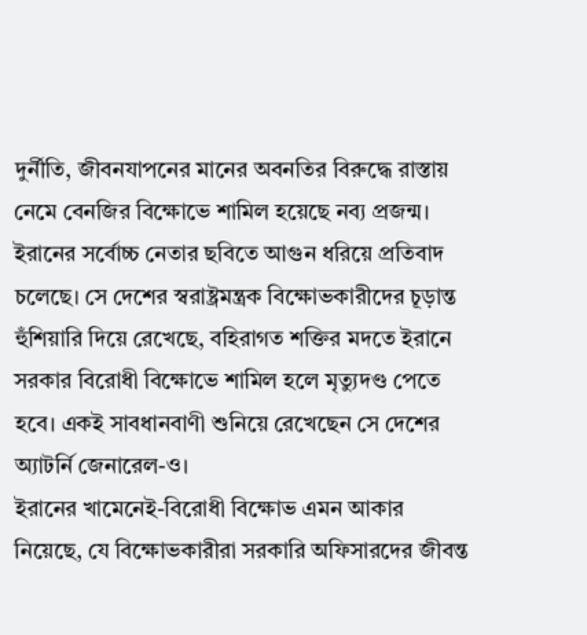দুর্নীতি, জীবনযাপনের মানের অবনতির বিরুদ্ধে রাস্তায় নেমে বেনজির বিক্ষোভে শামিল হয়েছে নব্য প্রজন্ম। ইরানের সর্বোচ্চ নেতার ছবিতে আগুন ধরিয়ে প্রতিবাদ চলেছে। সে দেশের স্বরাষ্ট্রমন্ত্রক বিক্ষোভকারীদের চূড়ান্ত হুঁশিয়ারি দিয়ে রেখেছে, বহিরাগত শক্তির মদতে ইরানে সরকার বিরোধী বিক্ষোভে শামিল হলে মৃত্যুদণ্ড পেতে হবে। একই সাবধানবাণী শুনিয়ে রেখেছেন সে দেশের অ্যাটর্নি জেনারেল-ও।
ইরানের খামেনেই-বিরোধী বিক্ষোভ এমন আকার নিয়েছে, যে বিক্ষোভকারীরা সরকারি অফিসারদের জীবন্ত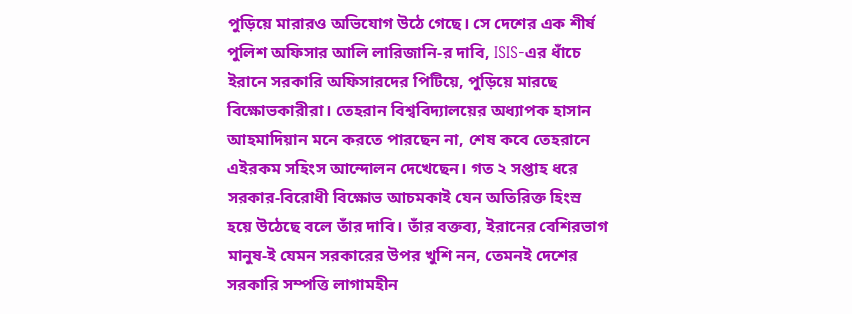পুড়িয়ে মারারও অভিযোগ উঠে গেছে। সে দেশের এক শীর্ষ পুলিশ অফিসার আলি লারিজানি-র দাবি, ISIS-এর ধাঁচে ইরানে সরকারি অফিসারদের পিটিয়ে, পুড়িয়ে মারছে বিক্ষোভকারীরা। তেহরান বিশ্ববিদ্যালয়ের অধ্যাপক হাসান আহমাদিয়ান মনে করতে পারছেন না, শেষ কবে তেহরানে এইরকম সহিংস আন্দোলন দেখেছেন। গত ২ সপ্তাহ ধরে সরকার-বিরোধী বিক্ষোভ আচমকাই যেন অতিরিক্ত হিংস্র হয়ে উঠেছে বলে তাঁর দাবি। তাঁর বক্তব্য, ইরানের বেশিরভাগ মানুষ-ই যেমন সরকারের উপর খুশি নন, তেমনই দেশের সরকারি সম্পত্তি লাগামহীন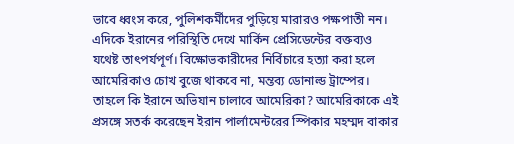ভাবে ধ্বংস করে, পুলিশকর্মীদের পুড়িয়ে মারারও পক্ষপাতী নন।
এদিকে ইরানের পরিস্থিতি দেখে মার্কিন প্রেসিডেন্টের বক্তব্যও যথেষ্ট তাৎপর্যপূর্ণ। বিক্ষোভকারীদের নির্বিচারে হত্যা করা হলে আমেরিকাও চোখ বুজে থাকবে না, মন্তব্য ডোনাল্ড ট্রাম্পের। তাহলে কি ইরানে অভিযান চালাবে আমেরিকা? আমেরিকাকে এই প্রসঙ্গে সতর্ক করেছেন ইরান পার্লামেন্টরের স্পিকার মহম্মদ বাকার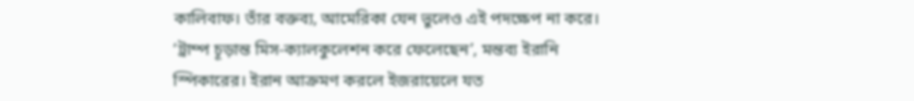কালিবাফ। তাঁর বক্তব্য, আমেরিকা যেন ভুলেও এই পদক্ষেপ না করে। ‘ট্রাম্প চূড়ান্ত মিস-ক্যালকুলেশন করে ফেলেছেন’, মন্তব্য ইরানি স্পিকারের। ইরান আক্রমণ করলে ইজরায়েলে যত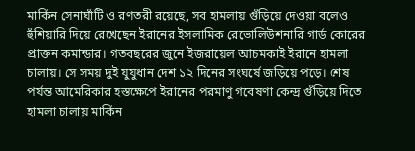মার্কিন সেনাঘাঁটি ও রণতরী রয়েছে, সব হামলায় গুঁড়িয়ে দেওয়া বলেও হুঁশিয়ারি দিয়ে রেখেছেন ইরানের ইসলামিক রেভোলিউশনারি গার্ড কোরের প্রাক্তন কমান্ডার। গতবছরের জুনে ইজরায়েল আচমকাই ইরানে হামলা চালায়। সে সময় দুই যুযুধান দেশ ১২ দিনের সংঘর্ষে জড়িয়ে পড়ে। শেষ পর্যন্ত আমেরিকার হস্তক্ষেপে ইরানের পরমাণু গবেষণা কেন্দ্র গুঁড়িয়ে দিতে হামলা চালায় মার্কিন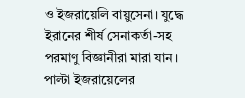ও ইজরায়েলি বায়ুসেনা। যুদ্ধে ইরানের শীর্ষ সেনাকর্তা-সহ পরমাণু বিজ্ঞানীরা মারা যান। পাল্টা ইজরায়েলের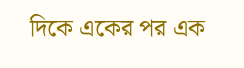দিকে একের পর এক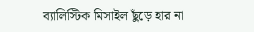ব্যালিস্টিক মিসাইল ছুঁড়ে হার না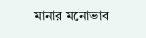মানার মনোভাব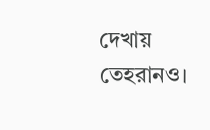দেখায় তেহরানও।